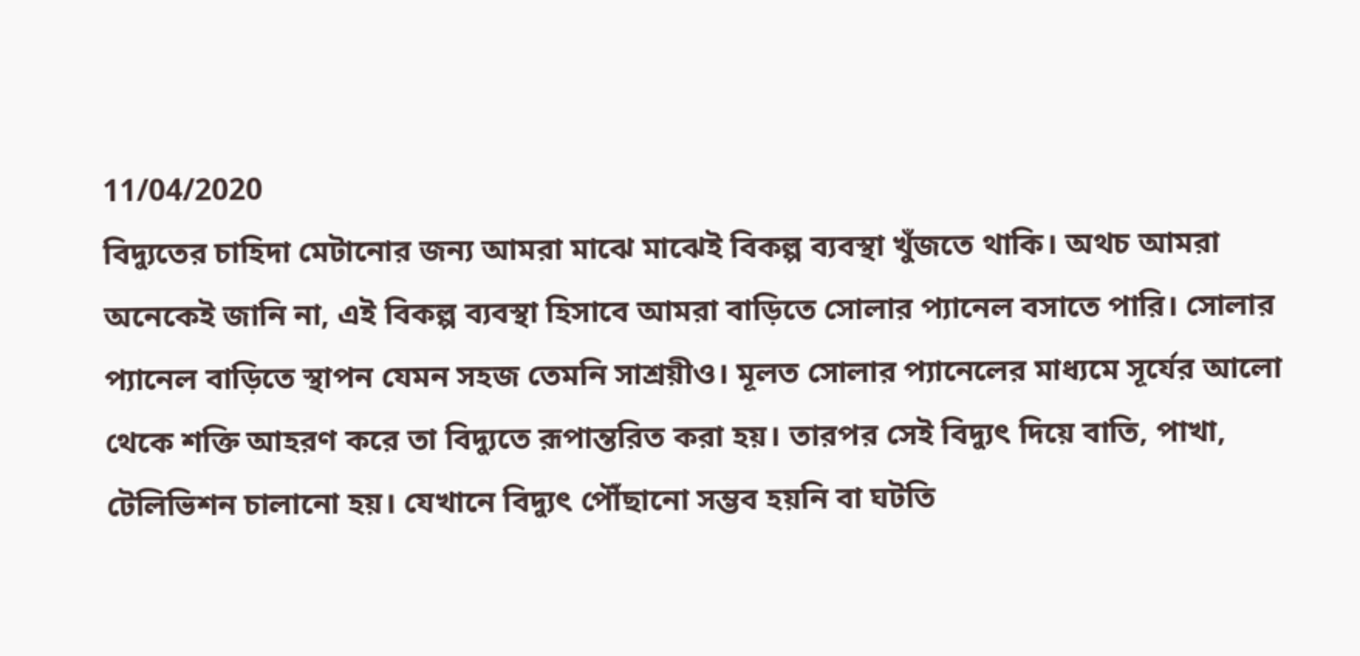11/04/2020
বিদ্যুতের চাহিদা মেটানোর জন্য আমরা মাঝে মাঝেই বিকল্প ব্যবস্থা খুঁজতে থাকি। অথচ আমরা অনেকেই জানি না, এই বিকল্প ব্যবস্থা হিসাবে আমরা বাড়িতে সোলার প্যানেল বসাতে পারি। সোলার প্যানেল বাড়িতে স্থাপন যেমন সহজ তেমনি সাশ্রয়ীও। মূলত সোলার প্যানেলের মাধ্যমে সূর্যের আলো থেকে শক্তি আহরণ করে তা বিদ্যুতে রূপান্তরিত করা হয়। তারপর সেই বিদ্যুৎ দিয়ে বাতি, পাখা, টেলিভিশন চালানো হয়। যেখানে বিদ্যুৎ পৌঁছানো সম্ভব হয়নি বা ঘটতি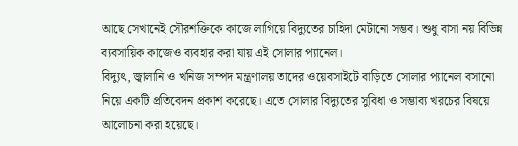আছে সেখানেই সৌরশক্তিকে কাজে লাগিয়ে বিদ্যুতের চাহিদা মেটানো সম্ভব। শুধু বাসা নয় বিভিন্ন ব্যবসায়িক কাজেও ব্যবহার করা যায় এই সোলার প্যানেল।
বিদ্যুৎ, জ্বালানি ও খনিজ সম্পদ মন্ত্রণালয় তাদের ওয়েবসাইটে বাড়িতে সোলার প্যানেল বসানো নিয়ে একটি প্রতিবেদন প্রকাশ করেছে। এতে সোলার বিদ্যুতের সুবিধা ও সম্ভাব্য খরচের বিষয়ে আলোচনা করা হয়েছে।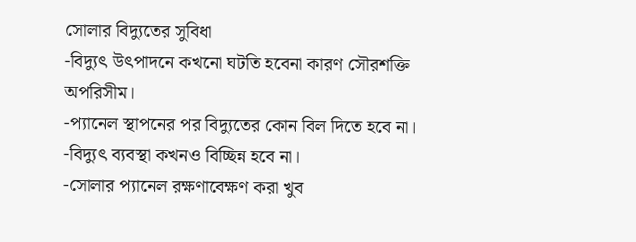সোলার বিদ্যুতের সুবিধা
-বিদ্যুৎ উৎপাদনে কখনো ঘটতি হবেনা কারণ সৌরশক্তি অপরিসীম।
-প্যানেল স্থাপনের পর বিদ্যুতের কোন বিল দিতে হবে না।
-বিদ্যুৎ ব্যবস্থা কখনও বিচ্ছিন্ন হবে না।
-সোলার প্যানেল রক্ষণাবেক্ষণ করা খুব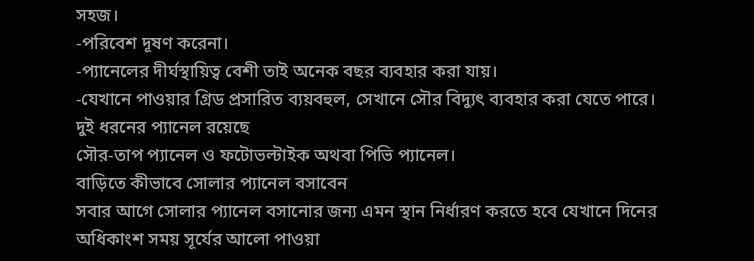সহজ।
-পরিবেশ দূষণ করেনা।
-প্যানেলের দীর্ঘস্থায়িত্ব বেশী তাই অনেক বছর ব্যবহার করা যায়।
-যেখানে পাওয়ার গ্রিড প্রসারিত ব্যয়বহুল, সেখানে সৌর বিদ্যুৎ ব্যবহার করা যেতে পারে।
দুই ধরনের প্যানেল রয়েছে
সৌর-তাপ প্যানেল ও ফটোভল্টাইক অথবা পিভি প্যানেল।
বাড়িতে কীভাবে সোলার প্যানেল বসাবেন
সবার আগে সোলার প্যানেল বসানোর জন্য এমন স্থান নির্ধারণ করতে হবে যেখানে দিনের অধিকাংশ সময় সূর্যের আলো পাওয়া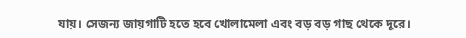যায়। সেজন্য জায়গাটি হতে হবে খোলামেলা এবং বড় বড় গাছ থেকে দূরে।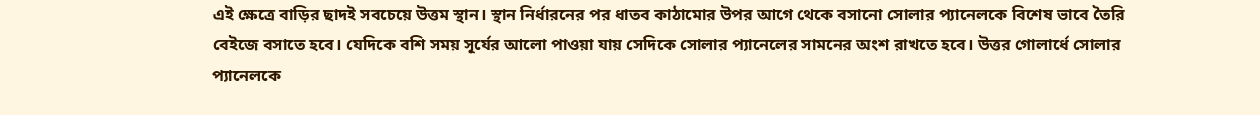এই ক্ষেত্রে বাড়ির ছাদই সবচেয়ে উত্তম স্থান। স্থান নির্ধারনের পর ধাতব কাঠামোর উপর আগে থেকে বসানো সোলার প্যানেলকে বিশেষ ভাবে তৈরি বেইজে বসাতে হবে। যেদিকে বশি সময় সূর্যের আলো পাওয়া যায় সেদিকে সোলার প্যানেলের সামনের অংশ রাখতে হবে। উত্তর গোলার্ধে সোলার প্যানেলকে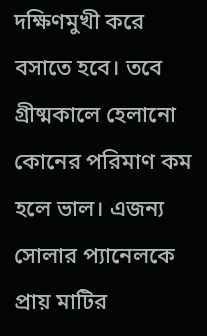দক্ষিণমুখী করে বসাতে হবে। তবে গ্রীষ্মকালে হেলানো কোনের পরিমাণ কম হলে ভাল। এজন্য সোলার প্যানেলকে প্রায় মাটির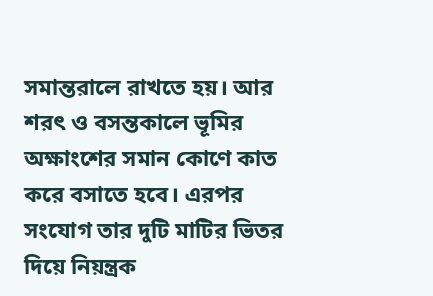সমান্তরালে রাখতে হয়। আর শরৎ ও বসন্তকালে ভূমির অক্ষাংশের সমান কোণে কাত করে বসাতে হবে। এরপর সংযোগ তার দুটি মাটির ভিতর দিয়ে নিয়ন্ত্রক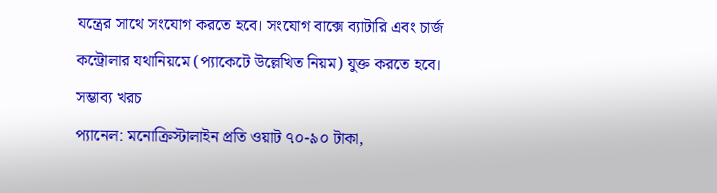যন্ত্রের সাথে সংযোগ করতে হবে। সংযোগ বাক্সে ব্যাটারি এবং চার্জ কন্ট্রোলার যথানিয়মে (প্যাকেটে উল্লেখিত নিয়ম) যুক্ত করতে হবে।
সম্ভাব্য খরচ
প্যানেল: মনোক্রিস্টালাইন প্রতি ওয়াট ৭০-৯০ টাকা,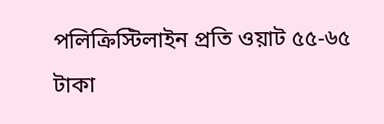পলিক্রিস্টিলাইন প্রতি ওয়াট ৫৫-৬৫ টাকা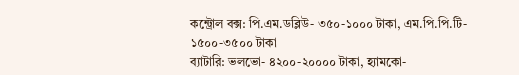কন্ট্রোল বক্স: পি.এম.ডব্লিউ- ৩৫০-১০০০ টাকা, এম.পি.পি.টি- ১৫০০-৩৫০০ টাকা
ব্যাটারি: ভলভো- ৪২০০-২০০০০ টাকা, হ্যামকো-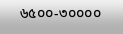৬৫০০-৩০০০০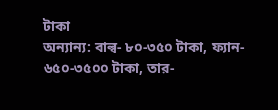টাকা
অন্যান্য: বাল্ব- ৮০-৩৫০ টাকা, ফ্যান- ৬৫০-৩৫০০ টাকা, তার-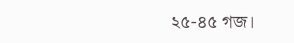২৫-৪৫ গজ।